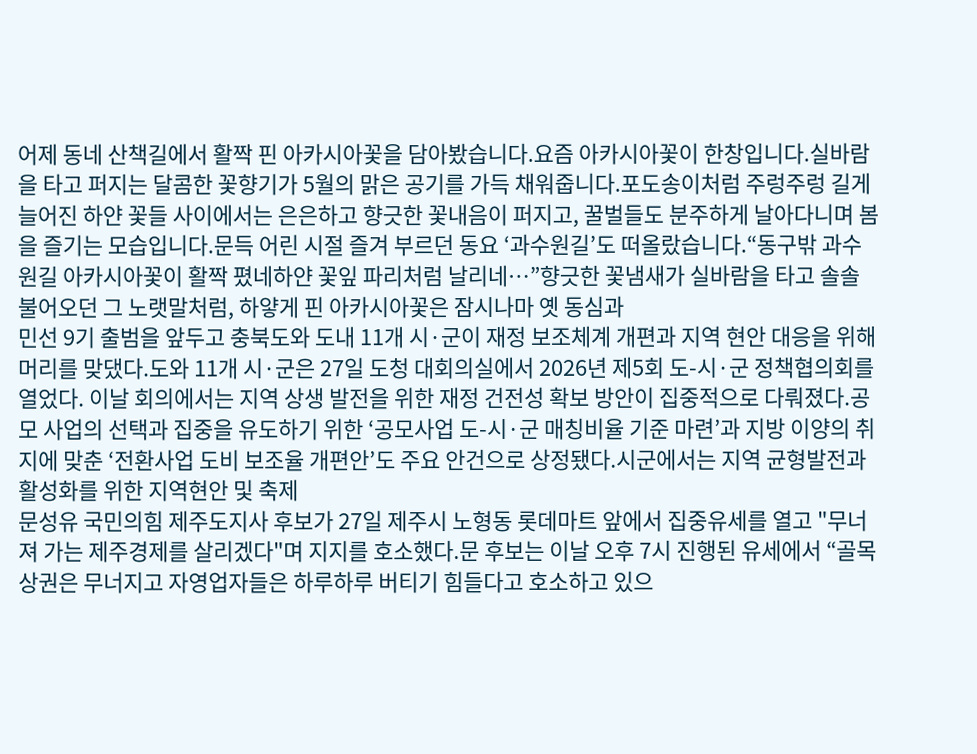어제 동네 산책길에서 활짝 핀 아카시아꽃을 담아봤습니다.요즘 아카시아꽃이 한창입니다.실바람을 타고 퍼지는 달콤한 꽃향기가 5월의 맑은 공기를 가득 채워줍니다.포도송이처럼 주렁주렁 길게 늘어진 하얀 꽃들 사이에서는 은은하고 향긋한 꽃내음이 퍼지고, 꿀벌들도 분주하게 날아다니며 봄을 즐기는 모습입니다.문득 어린 시절 즐겨 부르던 동요 ‘과수원길’도 떠올랐습니다.“동구밖 과수원길 아카시아꽃이 활짝 폈네하얀 꽃잎 파리처럼 날리네…”향긋한 꽃냄새가 실바람을 타고 솔솔 불어오던 그 노랫말처럼, 하얗게 핀 아카시아꽃은 잠시나마 옛 동심과
민선 9기 출범을 앞두고 충북도와 도내 11개 시·군이 재정 보조체계 개편과 지역 현안 대응을 위해 머리를 맞댔다.도와 11개 시·군은 27일 도청 대회의실에서 2026년 제5회 도-시·군 정책협의회를 열었다. 이날 회의에서는 지역 상생 발전을 위한 재정 건전성 확보 방안이 집중적으로 다뤄졌다.공모 사업의 선택과 집중을 유도하기 위한 ‘공모사업 도-시·군 매칭비율 기준 마련’과 지방 이양의 취지에 맞춘 ‘전환사업 도비 보조율 개편안’도 주요 안건으로 상정됐다.시군에서는 지역 균형발전과 활성화를 위한 지역현안 및 축제
문성유 국민의힘 제주도지사 후보가 27일 제주시 노형동 롯데마트 앞에서 집중유세를 열고 "무너져 가는 제주경제를 살리겠다"며 지지를 호소했다.문 후보는 이날 오후 7시 진행된 유세에서 “골목상권은 무너지고 자영업자들은 하루하루 버티기 힘들다고 호소하고 있으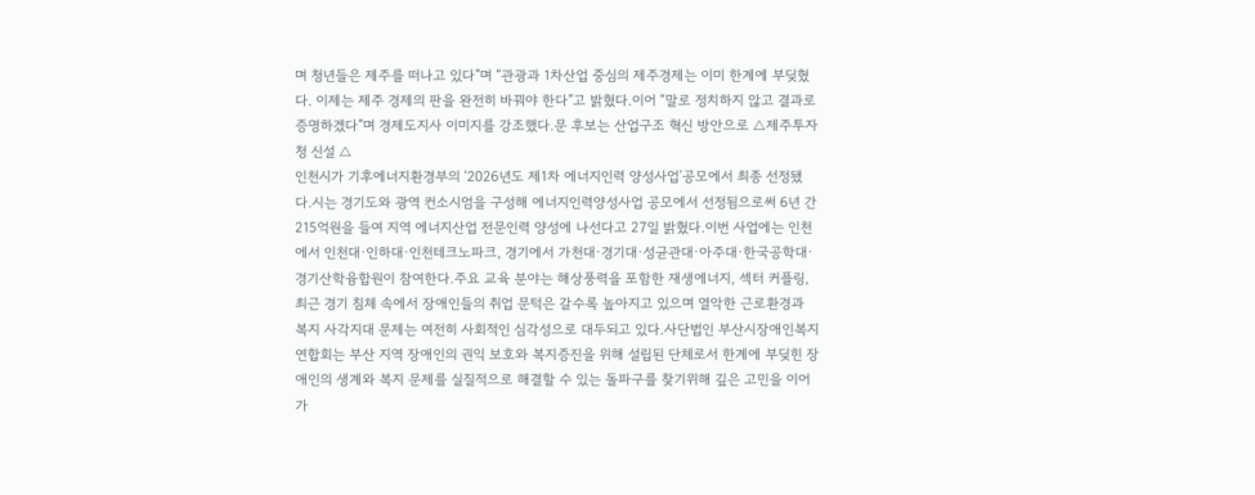며 청년들은 제주를 떠나고 있다”며 “관광과 1차산업 중심의 제주경제는 이미 한계에 부딪혔다. 이제는 제주 경제의 판을 완전히 바꿔야 한다”고 밝혔다.이어 “말로 정치하지 않고 결과로 증명하겠다”며 경제도지사 이미지를 강조했다.문 후보는 산업구조 혁신 방안으로 △제주투자청 신설 △
인천시가 기후에너지환경부의 ‘2026년도 제1차 에너지인력 양성사업’공모에서 최종 선정됐다.시는 경기도와 광역 컨소시엄을 구성해 에너지인력양성사업 공모에서 선정됨으로써 6년 간 215억원을 들여 지역 에너지산업 전문인력 양성에 나선다고 27일 밝혔다.이번 사업에는 인천에서 인천대·인하대·인천테크노파크, 경기에서 가천대·경기대·성균관대·아주대·한국공학대·경기산학융합원이 참여한다.주요 교육 분야는 해상풍력을 포함한 재생에너지, 섹터 커플링,
최근 경기 침체 속에서 장애인들의 취업 문턱은 갈수록 높아지고 있으며 열악한 근로환경과 복지 사각지대 문제는 여전히 사회적인 심각성으로 대두되고 있다.사단법인 부산시장애인복지연합회는 부산 지역 장애인의 권익 보호와 복지증진을 위해 설립된 단체로서 한계에 부딪힌 장애인의 생계와 복지 문제를 실질적으로 해결할 수 있는 돌파구를 찾기위해 깊은 고민을 이어가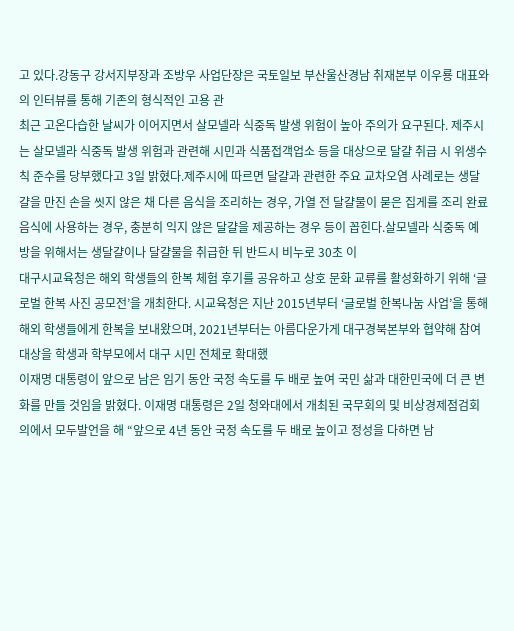고 있다.강동구 강서지부장과 조방우 사업단장은 국토일보 부산울산경남 취재본부 이우룡 대표와의 인터뷰를 통해 기존의 형식적인 고용 관
최근 고온다습한 날씨가 이어지면서 살모넬라 식중독 발생 위험이 높아 주의가 요구된다. 제주시는 살모넬라 식중독 발생 위험과 관련해 시민과 식품접객업소 등을 대상으로 달걀 취급 시 위생수칙 준수를 당부했다고 3일 밝혔다.제주시에 따르면 달걀과 관련한 주요 교차오염 사례로는 생달걀을 만진 손을 씻지 않은 채 다른 음식을 조리하는 경우, 가열 전 달걀물이 묻은 집게를 조리 완료 음식에 사용하는 경우, 충분히 익지 않은 달걀을 제공하는 경우 등이 꼽힌다.살모넬라 식중독 예방을 위해서는 생달걀이나 달걀물을 취급한 뒤 반드시 비누로 30초 이
대구시교육청은 해외 학생들의 한복 체험 후기를 공유하고 상호 문화 교류를 활성화하기 위해 ‘글로벌 한복 사진 공모전’을 개최한다. 시교육청은 지난 2015년부터 ‘글로벌 한복나눔 사업’을 통해 해외 학생들에게 한복을 보내왔으며, 2021년부터는 아름다운가게 대구경북본부와 협약해 참여 대상을 학생과 학부모에서 대구 시민 전체로 확대했
이재명 대통령이 앞으로 남은 임기 동안 국정 속도를 두 배로 높여 국민 삶과 대한민국에 더 큰 변화를 만들 것임을 밝혔다. 이재명 대통령은 2일 청와대에서 개최된 국무회의 및 비상경제점검회의에서 모두발언을 해 “앞으로 4년 동안 국정 속도를 두 배로 높이고 정성을 다하면 남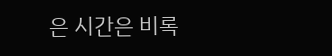은 시간은 비록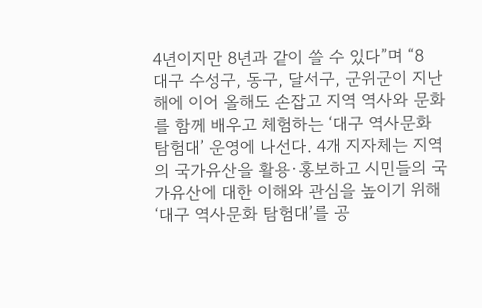4년이지만 8년과 같이 쓸 수 있다”며 “8
대구 수성구, 동구, 달서구, 군위군이 지난해에 이어 올해도 손잡고 지역 역사와 문화를 함께 배우고 체험하는 ‘대구 역사문화 탐험대’ 운영에 나선다. 4개 지자체는 지역의 국가유산을 활용·홍보하고 시민들의 국가유산에 대한 이해와 관심을 높이기 위해 ‘대구 역사문화 탐험대’를 공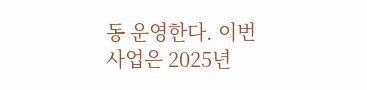동 운영한다. 이번 사업은 2025년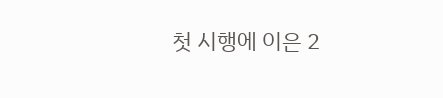첫 시행에 이은 2